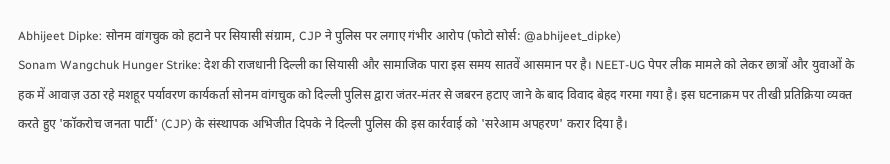Abhijeet Dipke: सोनम वांगचुक को हटाने पर सियासी संग्राम, CJP ने पुलिस पर लगाए गंभीर आरोप (फोटो सोर्स: @abhijeet_dipke)
Sonam Wangchuk Hunger Strike: देश की राजधानी दिल्ली का सियासी और सामाजिक पारा इस समय सातवें आसमान पर है। NEET-UG पेपर लीक मामले को लेकर छात्रों और युवाओं के हक में आवाज़ उठा रहे मशहूर पर्यावरण कार्यकर्ता सोनम वांगचुक को दिल्ली पुलिस द्वारा जंतर-मंतर से जबरन हटाए जाने के बाद विवाद बेहद गरमा गया है। इस घटनाक्रम पर तीखी प्रतिक्रिया व्यक्त करते हुए 'कॉकरोच जनता पार्टी' (CJP) के संस्थापक अभिजीत दिपके ने दिल्ली पुलिस की इस कार्रवाई को 'सरेआम अपहरण' करार दिया है।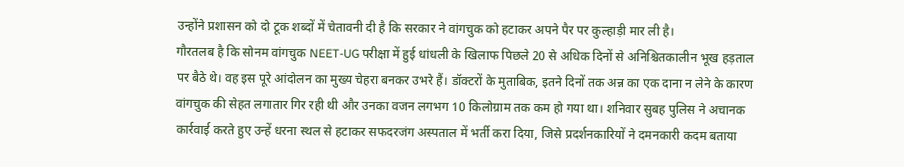उन्होंने प्रशासन को दो टूक शब्दों में चेतावनी दी है कि सरकार ने वांगचुक को हटाकर अपने पैर पर कुल्हाड़ी मार ली है।
गौरतलब है कि सोनम वांगचुक NEET-UG परीक्षा में हुई धांधली के खिलाफ पिछले 20 से अधिक दिनों से अनिश्चितकालीन भूख हड़ताल पर बैठे थे। वह इस पूरे आंदोलन का मुख्य चेहरा बनकर उभरे हैं। डॉक्टरों के मुताबिक, इतने दिनों तक अन्न का एक दाना न लेने के कारण वांगचुक की सेहत लगातार गिर रही थी और उनका वजन लगभग 10 किलोग्राम तक कम हो गया था। शनिवार सुबह पुलिस ने अचानक कार्रवाई करते हुए उन्हें धरना स्थल से हटाकर सफदरजंग अस्पताल में भर्ती करा दिया, जिसे प्रदर्शनकारियों ने दमनकारी कदम बताया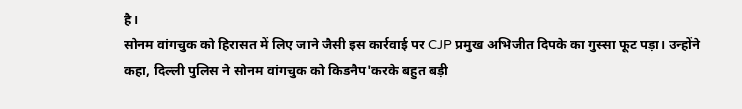है।
सोनम वांगचुक को हिरासत में लिए जाने जैसी इस कार्रवाई पर CJP प्रमुख अभिजीत दिपके का गुस्सा फूट पड़ा। उन्होंने कहा, दिल्ली पुलिस ने सोनम वांगचुक को किडनैप'करके बहुत बड़ी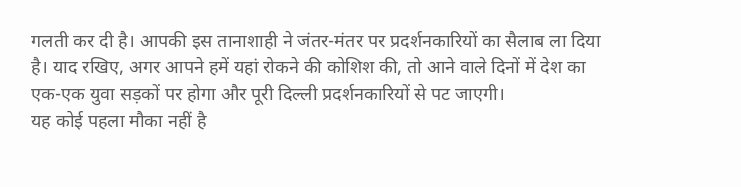गलती कर दी है। आपकी इस तानाशाही ने जंतर-मंतर पर प्रदर्शनकारियों का सैलाब ला दिया है। याद रखिए, अगर आपने हमें यहां रोकने की कोशिश की, तो आने वाले दिनों में देश का एक-एक युवा सड़कों पर होगा और पूरी दिल्ली प्रदर्शनकारियों से पट जाएगी।
यह कोई पहला मौका नहीं है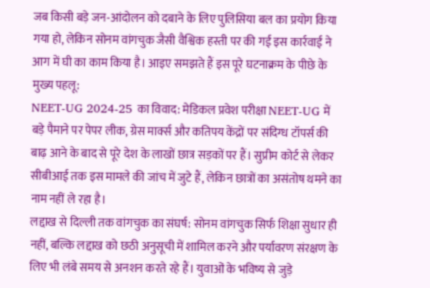जब किसी बड़े जन-आंदोलन को दबाने के लिए पुलिसिया बल का प्रयोग किया गया हो, लेकिन सोनम वांगचुक जैसी वैश्विक हस्ती पर की गई इस कार्रवाई ने आग में घी का काम किया है। आइए समझते हैं इस पूरे घटनाक्रम के पीछे के मुख्य पहलू:
NEET-UG 2024-25 का विवाद: मेडिकल प्रवेश परीक्षा NEET-UG में बड़े पैमाने पर पेपर लीक, ग्रेस मार्क्स और कतिपय केंद्रों पर संदिग्ध टॉपर्स की बाढ़ आने के बाद से पूरे देश के लाखों छात्र सड़कों पर हैं। सुप्रीम कोर्ट से लेकर सीबीआई तक इस मामले की जांच में जुटे हैं, लेकिन छात्रों का असंतोष थमने का नाम नहीं ले रहा है।
लद्दाख से दिल्ली तक वांगचुक का संघर्ष: सोनम वांगचुक सिर्फ शिक्षा सुधार ही नहीं, बल्कि लद्दाख को छठी अनुसूची में शामिल करने और पर्यावरण संरक्षण के लिए भी लंबे समय से अनशन करते रहे हैं। युवाओं के भविष्य से जुड़े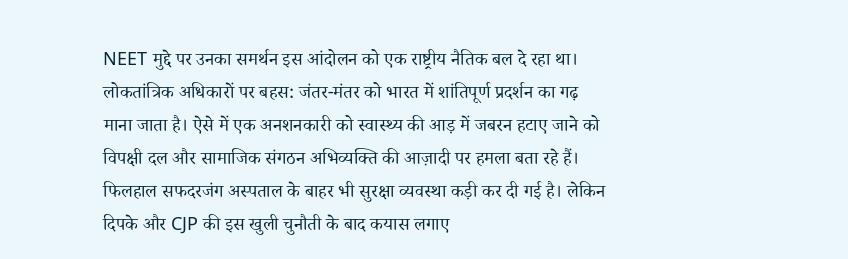NEET मुद्दे पर उनका समर्थन इस आंदोलन को एक राष्ट्रीय नैतिक बल दे रहा था।
लोकतांत्रिक अधिकारों पर बहस: जंतर-मंतर को भारत में शांतिपूर्ण प्रदर्शन का गढ़ माना जाता है। ऐसे में एक अनशनकारी को स्वास्थ्य की आड़ में जबरन हटाए जाने को विपक्षी दल और सामाजिक संगठन अभिव्यक्ति की आज़ादी पर हमला बता रहे हैं।
फिलहाल सफदरजंग अस्पताल के बाहर भी सुरक्षा व्यवस्था कड़ी कर दी गई है। लेकिन दिपके और CJP की इस खुली चुनौती के बाद कयास लगाए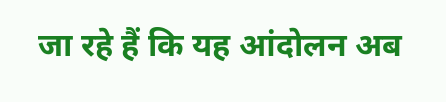जा रहे हैं कि यह आंदोलन अब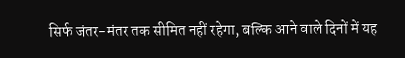सिर्फ जंतर-मंतर तक सीमित नहीं रहेगा, बल्कि आने वाले दिनों में यह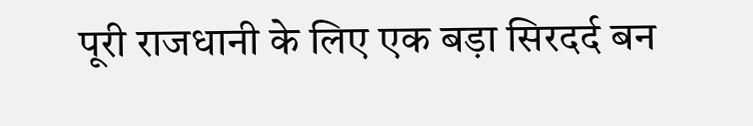पूरी राजधानी के लिए एक बड़ा सिरदर्द बन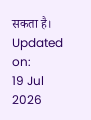सकता है।
Updated on:
19 Jul 2026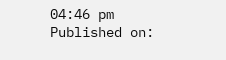04:46 pm
Published on: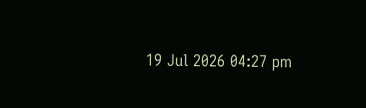19 Jul 2026 04:27 pm